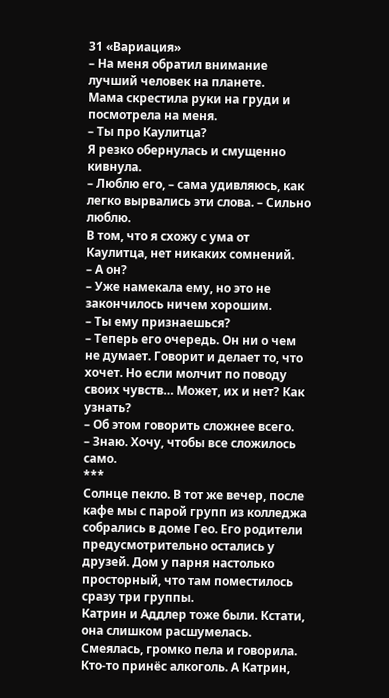31 «Вариация»
– На меня обратил внимание лучший человек на планете.
Мама скрестила руки на груди и посмотрела на меня.
– Ты про Каулитца?
Я резко обернулась и смущенно кивнула.
– Люблю его, – сама удивляюсь, как легко вырвались эти слова. – Сильно люблю.
В том, что я схожу с ума от Каулитца, нет никаких сомнений.
– А он?
– Уже намекала ему, но это не закончилось ничем хорошим.
– Ты ему признаешься?
– Теперь его очередь. Он ни о чем не думает. Говорит и делает то, что хочет. Но если молчит по поводу своих чувств… Может, их и нет? Как узнать?
– Об этом говорить сложнее всего.
– Знаю. Хочу, чтобы все сложилось само.
***
Солнце пекло. В тот же вечер, после кафе мы с парой групп из колледжа собрались в доме Гео. Его родители предусмотрительно остались у друзей. Дом у парня настолько просторный, что там поместилось сразу три группы.
Катрин и Аддлер тоже были. Кстати, она слишком расшумелась. Смеялась, громко пела и говорила. Кто-то принёс алкоголь. А Катрин,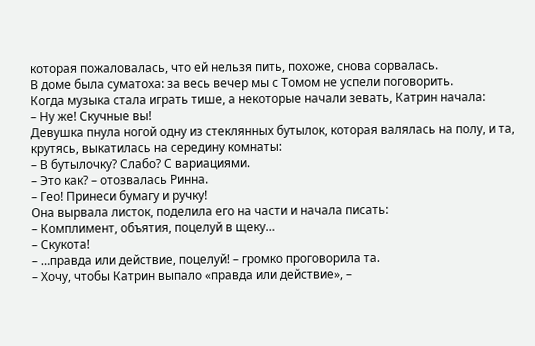которая пожаловалась, что ей нельзя пить, похоже, снова сорвалась.
В доме была суматоха: за весь вечер мы с Томом не успели поговорить.
Когда музыка стала играть тише, а некоторые начали зевать, Катрин начала:
– Ну же! Скучные вы!
Девушка пнула ногой одну из стеклянных бутылок, которая валялась на полу, и та, крутясь, выкатилась на середину комнаты:
– В бутылочку? Слабо? С вариациями.
– Это как? – отозвалась Ринна.
– Гео! Принеси бумагу и ручку!
Она вырвала листок, поделила его на части и начала писать:
– Комплимент, объятия, поцелуй в щеку…
– Скукота!
– …правда или действие, поцелуй! – громко проговорила та.
– Хочу, чтобы Катрин выпало «правда или действие», –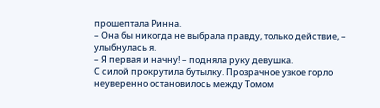прошептала Ринна.
– Она бы никогда не выбрала правду, только действие, – улыбнулась я.
– Я первая и начну! – подняла руку девушка.
С силой прокрутила бутылку. Прозрачное узкое горло неуверенно остановилось между Томом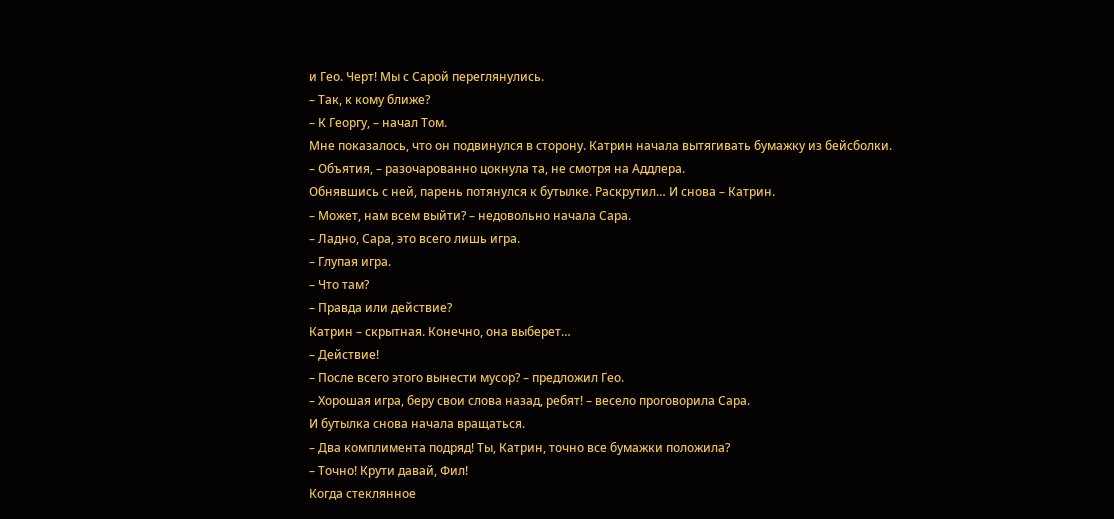и Гео. Черт! Мы с Сарой переглянулись.
– Так, к кому ближе?
– К Георгу, – начал Том.
Мне показалось, что он подвинулся в сторону. Катрин начала вытягивать бумажку из бейсболки.
– Объятия, – разочарованно цокнула та, не смотря на Аддлера.
Обнявшись с ней, парень потянулся к бутылке. Раскрутил… И снова – Катрин.
– Может, нам всем выйти? – недовольно начала Сара.
– Ладно, Сара, это всего лишь игра.
– Глупая игра.
– Что там?
– Правда или действие?
Катрин – скрытная. Конечно, она выберет…
– Действие!
– После всего этого вынести мусор? – предложил Гео.
– Хорошая игра, беру свои слова назад, ребят! – весело проговорила Сара.
И бутылка снова начала вращаться.
– Два комплимента подряд! Ты, Катрин, точно все бумажки положила?
– Точно! Крути давай, Фил!
Когда стеклянное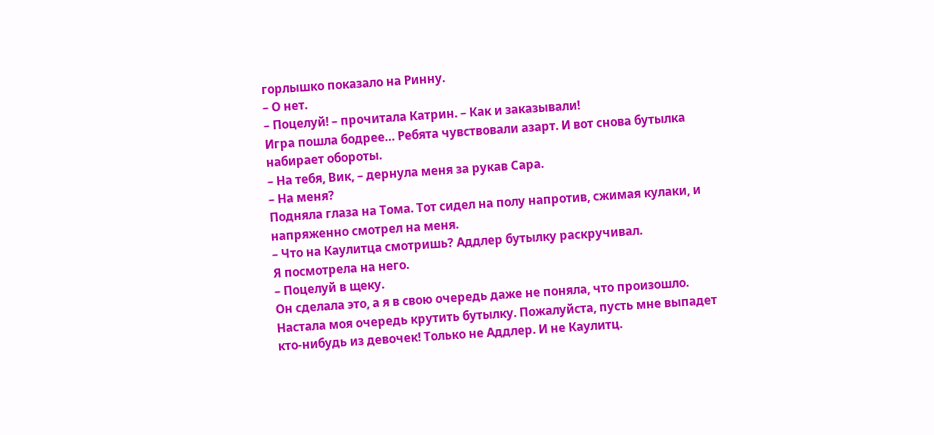горлышко показало на Ринну.
– О нет.
– Поцелуй! – прочитала Катрин. – Как и заказывали!
Игра пошла бодрее… Ребята чувствовали азарт. И вот снова бутылка набирает обороты.
– На тебя, Вик, – дернула меня за рукав Сара.
– На меня?
Подняла глаза на Тома. Тот сидел на полу напротив, сжимая кулаки, и напряженно смотрел на меня.
– Что на Каулитца смотришь? Аддлер бутылку раскручивал.
Я посмотрела на него.
– Поцелуй в щеку.
Он сделала это, а я в свою очередь даже не поняла, что произошло.
Настала моя очередь крутить бутылку. Пожалуйста, пусть мне выпадет кто-нибудь из девочек! Только не Аддлер. И не Каулитц.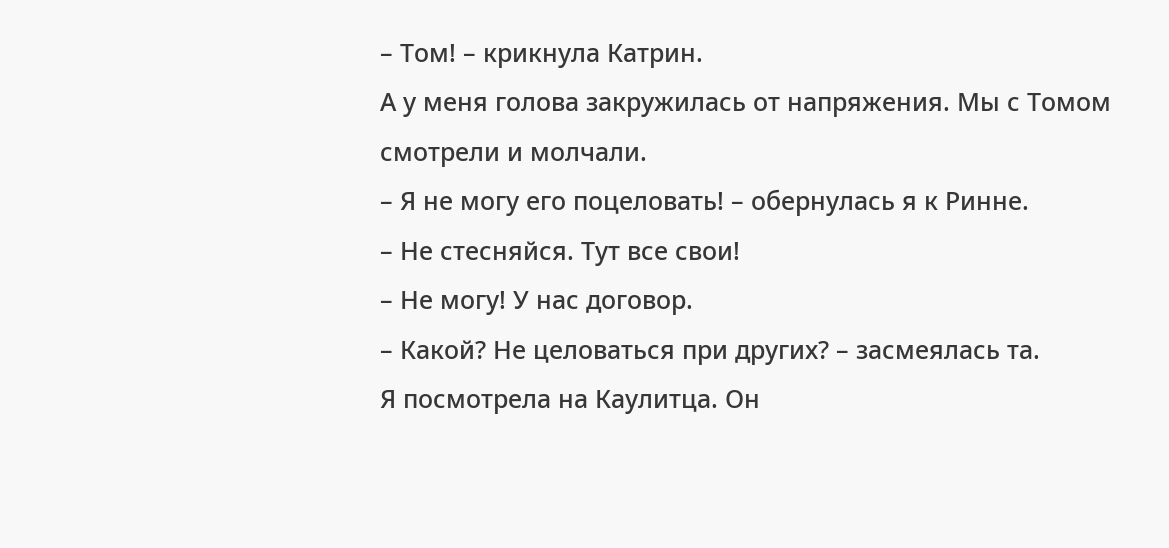– Том! – крикнула Катрин.
А у меня голова закружилась от напряжения. Мы с Томом смотрели и молчали.
– Я не могу его поцеловать! – обернулась я к Ринне.
– Не стесняйся. Тут все свои!
– Не могу! У нас договор.
– Какой? Не целоваться при других? – засмеялась та.
Я посмотрела на Каулитца. Он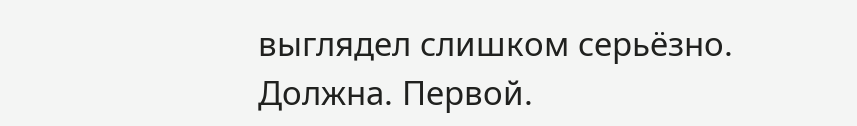выглядел слишком серьёзно.
Должна. Первой.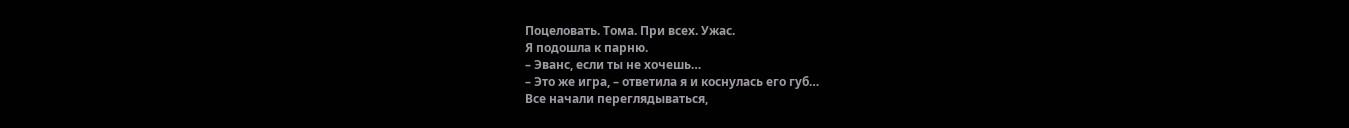Поцеловать. Тома. При всех. Ужас.
Я подошла к парню.
– Эванс, если ты не хочешь…
– Это же игра, – ответила я и коснулась его губ…
Все начали переглядываться,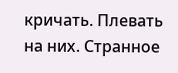кричать. Плевать на них. Странное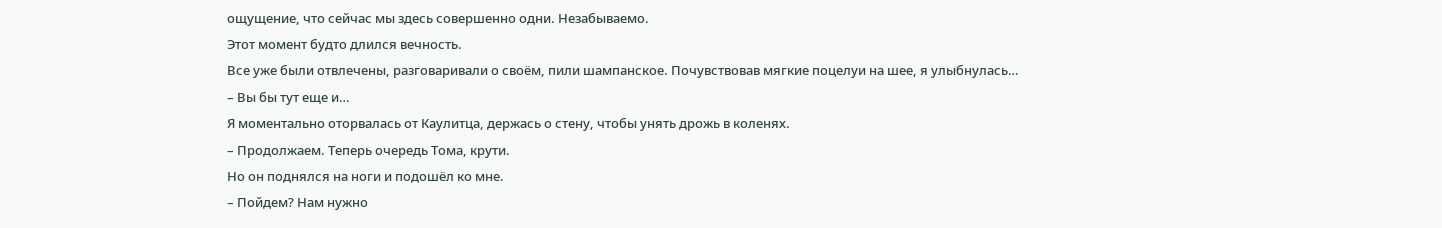ощущение, что сейчас мы здесь совершенно одни. Незабываемо.
Этот момент будто длился вечность.
Все уже были отвлечены, разговаривали о своём, пили шампанское. Почувствовав мягкие поцелуи на шее, я улыбнулась…
– Вы бы тут еще и…
Я моментально оторвалась от Каулитца, держась о стену, чтобы унять дрожь в коленях.
– Продолжаем. Теперь очередь Тома, крути.
Но он поднялся на ноги и подошёл ко мне.
– Пойдем? Нам нужно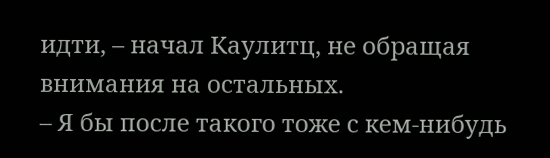идти, – начал Каулитц, не обращая внимания на остальных.
– Я бы после такого тоже с кем-нибудь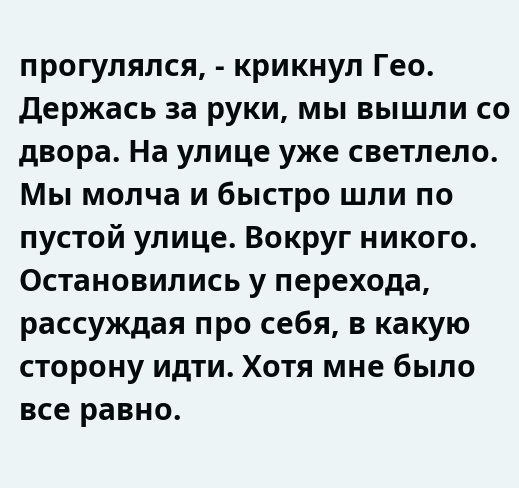прогулялся, - крикнул Гео.
Держась за руки, мы вышли со двора. На улице уже светлело. Мы молча и быстро шли по пустой улице. Вокруг никого.
Остановились у перехода, рассуждая про себя, в какую сторону идти. Хотя мне было все равно.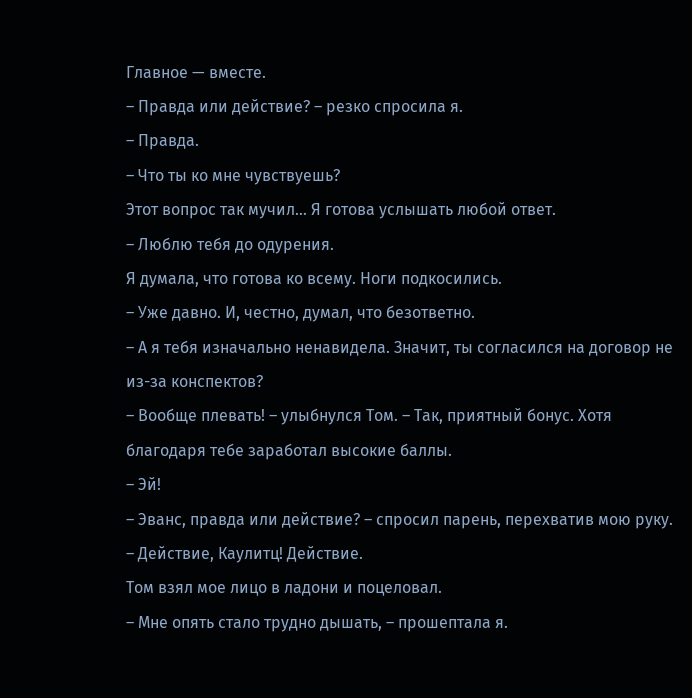Главное — вместе.
– Правда или действие? – резко спросила я.
– Правда.
– Что ты ко мне чувствуешь?
Этот вопрос так мучил… Я готова услышать любой ответ.
– Люблю тебя до одурения.
Я думала, что готова ко всему. Ноги подкосились.
– Уже давно. И, честно, думал, что безответно.
– А я тебя изначально ненавидела. Значит, ты согласился на договор не из-за конспектов?
– Вообще плевать! – улыбнулся Том. – Так, приятный бонус. Хотя благодаря тебе заработал высокие баллы.
– Эй!
– Эванс, правда или действие? – спросил парень, перехватив мою руку.
– Действие, Каулитц! Действие.
Том взял мое лицо в ладони и поцеловал.
– Мне опять стало трудно дышать, – прошептала я.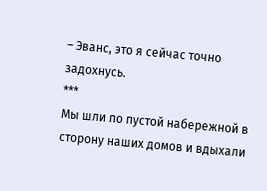– Эванс, это я сейчас точно задохнусь.
***
Мы шли по пустой набережной в сторону наших домов и вдыхали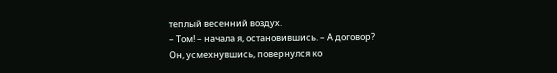теплый весенний воздух.
– Том! – начала я, остановившись. – А договор?
Он, усмехнувшись, повернулся ко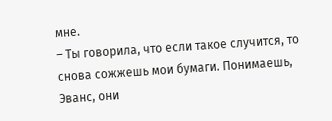мне.
– Ты говорила, что если такое случится, то снова сожжешь мои бумаги. Понимаешь, Эванс, они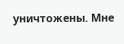уничтожены. Мне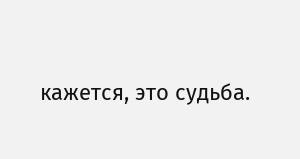кажется, это судьба.